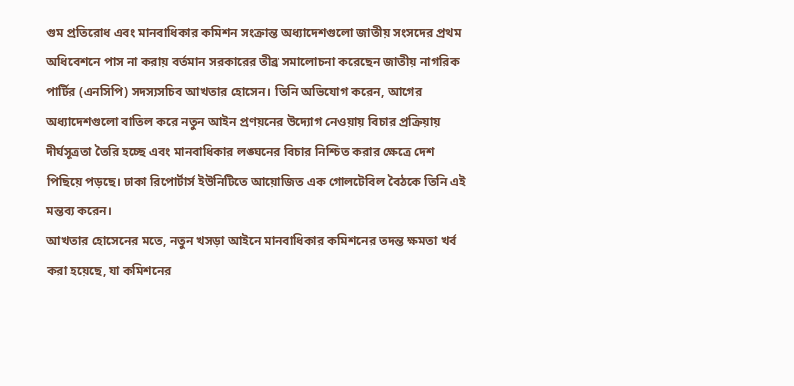গুম প্রতিরোধ এবং মানবাধিকার কমিশন সংক্রান্ত অধ্যাদেশগুলো জাতীয় সংসদের প্রথম অধিবেশনে পাস না করায় বর্তমান সরকারের তীব্র সমালোচনা করেছেন জাতীয় নাগরিক পার্টির (এনসিপি) সদস্যসচিব আখতার হোসেন। তিনি অভিযোগ করেন, আগের অধ্যাদেশগুলো বাতিল করে নতুন আইন প্রণয়নের উদ্যোগ নেওয়ায় বিচার প্রক্রিয়ায় দীর্ঘসূত্রতা তৈরি হচ্ছে এবং মানবাধিকার লঙ্ঘনের বিচার নিশ্চিত করার ক্ষেত্রে দেশ পিছিয়ে পড়ছে। ঢাকা রিপোর্টার্স ইউনিটিতে আয়োজিত এক গোলটেবিল বৈঠকে তিনি এই মন্তব্য করেন।
আখতার হোসেনের মতে, নতুন খসড়া আইনে মানবাধিকার কমিশনের তদন্ত ক্ষমতা খর্ব করা হয়েছে, যা কমিশনের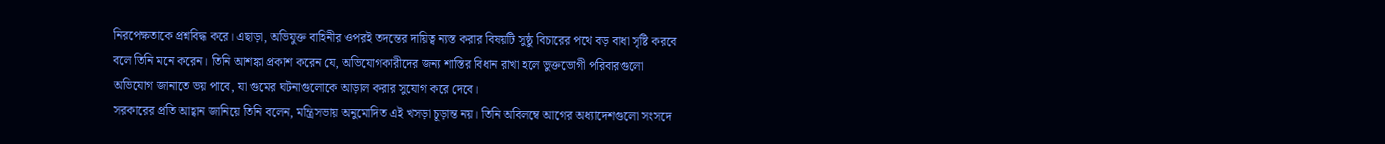নিরপেক্ষতাকে প্রশ্নবিদ্ধ করে। এছাড়া, অভিযুক্ত বাহিনীর ওপরই তদন্তের দায়িত্ব ন্যস্ত করার বিষয়টি সুষ্ঠু বিচারের পথে বড় বাধা সৃষ্টি করবে বলে তিনি মনে করেন। তিনি আশঙ্কা প্রকাশ করেন যে, অভিযোগকারীদের জন্য শাস্তির বিধান রাখা হলে ভুক্তভোগী পরিবারগুলো অভিযোগ জানাতে ভয় পাবে, যা গুমের ঘটনাগুলোকে আড়াল করার সুযোগ করে দেবে।
সরকারের প্রতি আহ্বান জানিয়ে তিনি বলেন, মন্ত্রিসভায় অনুমোদিত এই খসড়া চূড়ান্ত নয়। তিনি অবিলম্বে আগের অধ্যাদেশগুলো সংসদে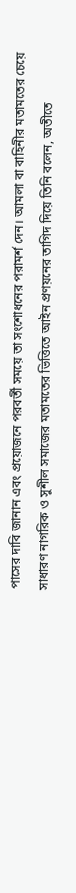পাসের দাবি জানান এবং প্রয়োজনে পরবর্তী সময়ে তা সংশোধনের পরামর্শ দেন। আমলা বা বাহিনীর মতামতের চেয়ে সাধারণ নাগরিক ও সুশীল সমাজের মতামতের ভিত্তিতে আইন প্রণয়নের তাগিদ দিয়ে তিনি বলেন, অতীতে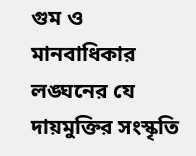গুম ও মানবাধিকার লঙ্ঘনের যে দায়মুক্তির সংস্কৃতি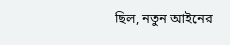ছিল, নতুন আইনের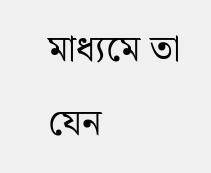মাধ্যমে তা যেন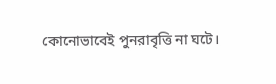কোনোভাবেই পুনরাবৃত্তি না ঘটে।